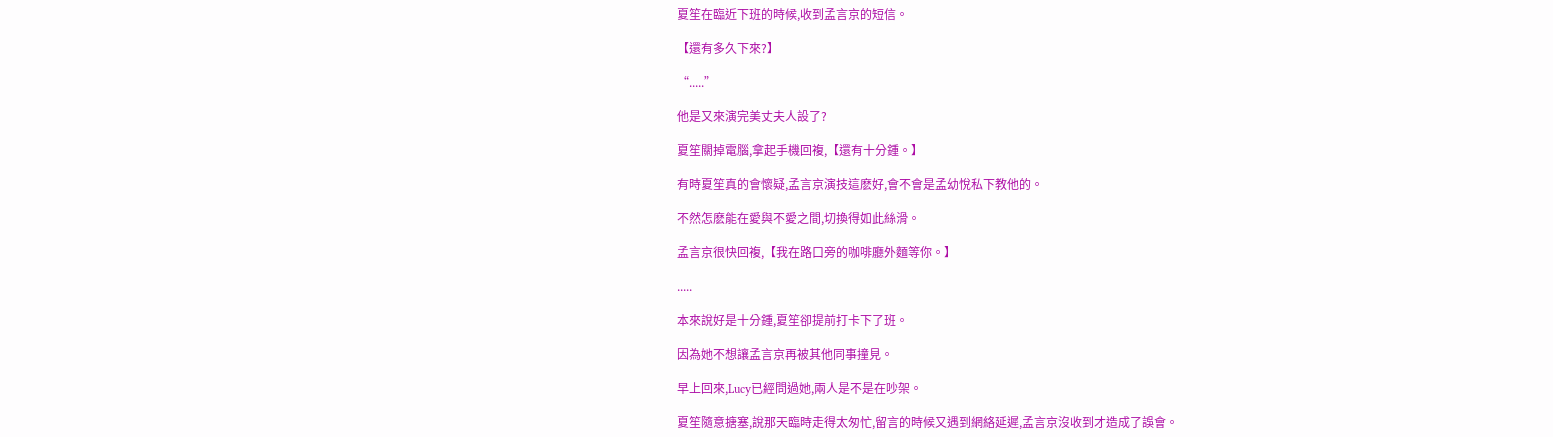夏笙在臨近下班的時候,收到孟言京的短信。

【還有多久下來?】

“.....”

他是又來演完美丈夫人設了?

夏笙關掉電腦,拿起手機回複,【還有十分鍾。】

有時夏笙真的會懷疑,孟言京演技這麽好,會不會是孟幼悅私下教他的。

不然怎麽能在愛與不愛之間,切換得如此絲滑。

孟言京很快回複,【我在路口旁的咖啡廳外麵等你。】

.....

本來說好是十分鍾,夏笙卻提前打卡下了班。

因為她不想讓孟言京再被其他同事撞見。

早上回來,Lucy已經問過她,兩人是不是在吵架。

夏笙隨意搪塞,說那天臨時走得太匆忙,留言的時候又遇到網絡延遲,孟言京沒收到才造成了誤會。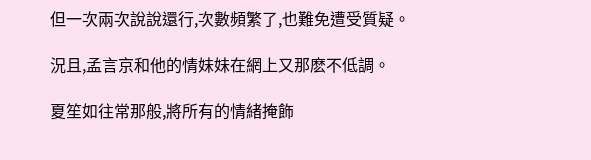但一次兩次說說還行,次數頻繁了,也難免遭受質疑。

況且,孟言京和他的情妹妹在網上又那麽不低調。

夏笙如往常那般,將所有的情緒掩飾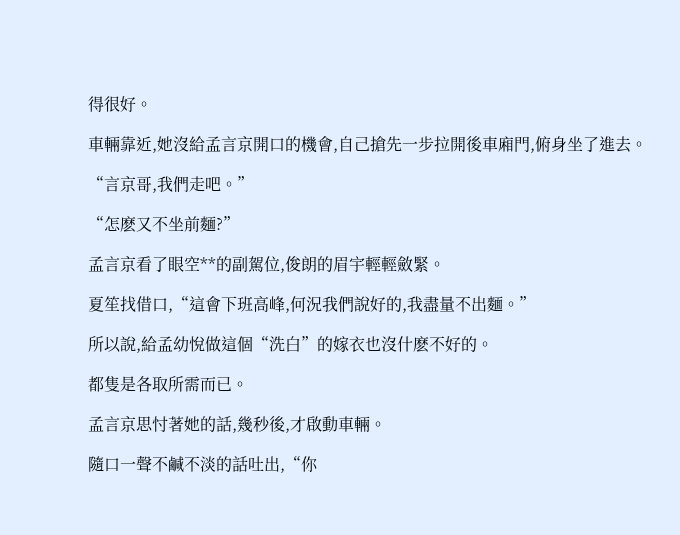得很好。

車輛靠近,她沒給孟言京開口的機會,自己搶先一步拉開後車廂門,俯身坐了進去。

“言京哥,我們走吧。”

“怎麽又不坐前麵?”

孟言京看了眼空**的副駕位,俊朗的眉宇輕輕斂緊。

夏笙找借口,“這會下班高峰,何況我們說好的,我盡量不出麵。”

所以說,給孟幼悅做這個“洗白”的嫁衣也沒什麽不好的。

都隻是各取所需而已。

孟言京思忖著她的話,幾秒後,才啟動車輛。

隨口一聲不鹹不淡的話吐出,“你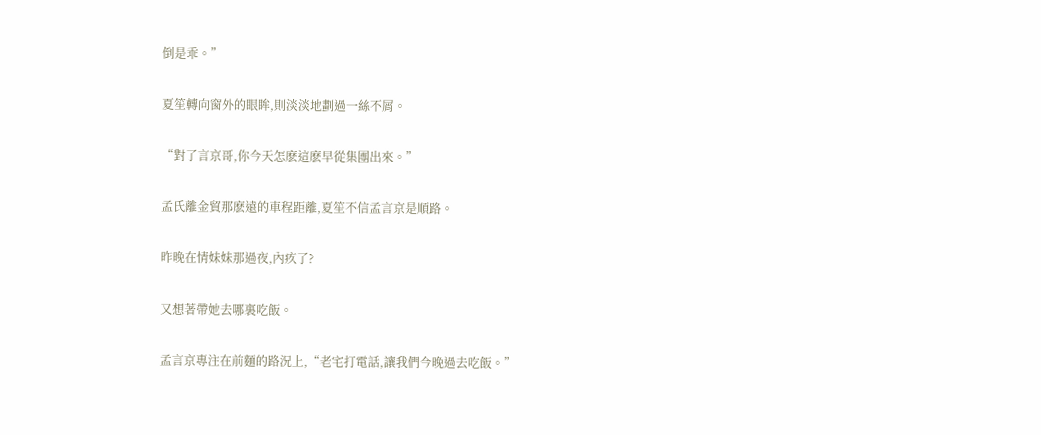倒是乖。”

夏笙轉向窗外的眼眸,則淡淡地劃過一絲不屑。

“對了言京哥,你今天怎麽這麽早從集團出來。”

孟氏離金貿那麽遠的車程距離,夏笙不信孟言京是順路。

昨晚在情妹妹那過夜,內疚了?

又想著帶她去哪裏吃飯。

孟言京專注在前麵的路況上,“老宅打電話,讓我們今晚過去吃飯。”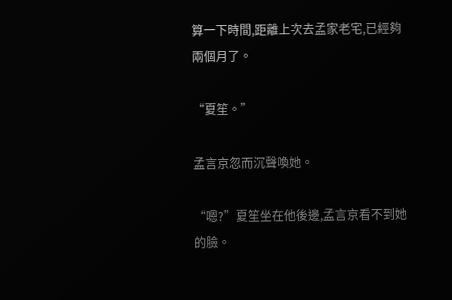算一下時間,距離上次去孟家老宅,已經夠兩個月了。

“夏笙。”

孟言京忽而沉聲喚她。

“嗯?”夏笙坐在他後邊,孟言京看不到她的臉。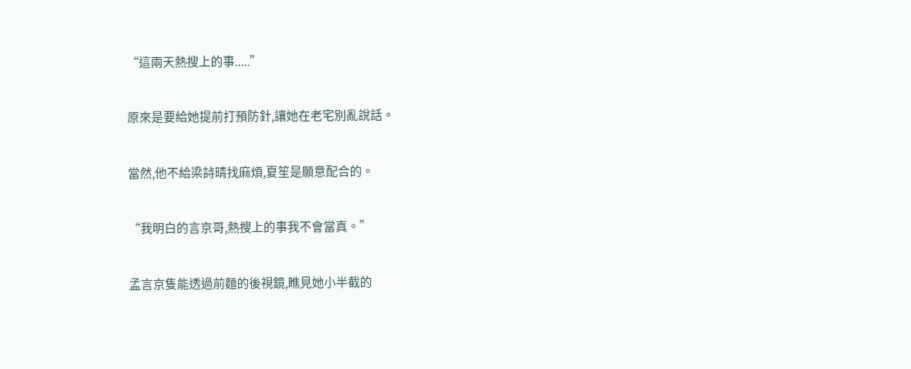“這兩天熱搜上的事.....”

原來是要給她提前打預防針,讓她在老宅別亂說話。

當然,他不給梁詩晴找麻煩,夏笙是願意配合的。

“我明白的言京哥,熱搜上的事我不會當真。”

孟言京隻能透過前麵的後視鏡,瞧見她小半截的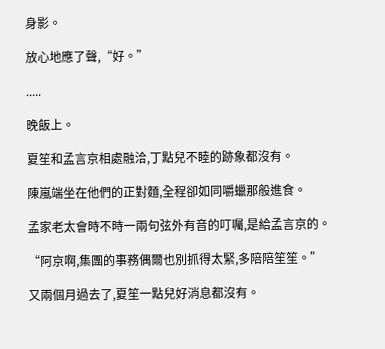身影。

放心地應了聲,“好。”

.....

晚飯上。

夏笙和孟言京相處融洽,丁點兒不睦的跡象都沒有。

陳嵐端坐在他們的正對麵,全程卻如同嚼蠟那般進食。

孟家老太會時不時一兩句弦外有音的叮囑,是給孟言京的。

“阿京啊,集團的事務偶爾也別抓得太緊,多陪陪笙笙。”

又兩個月過去了,夏笙一點兒好消息都沒有。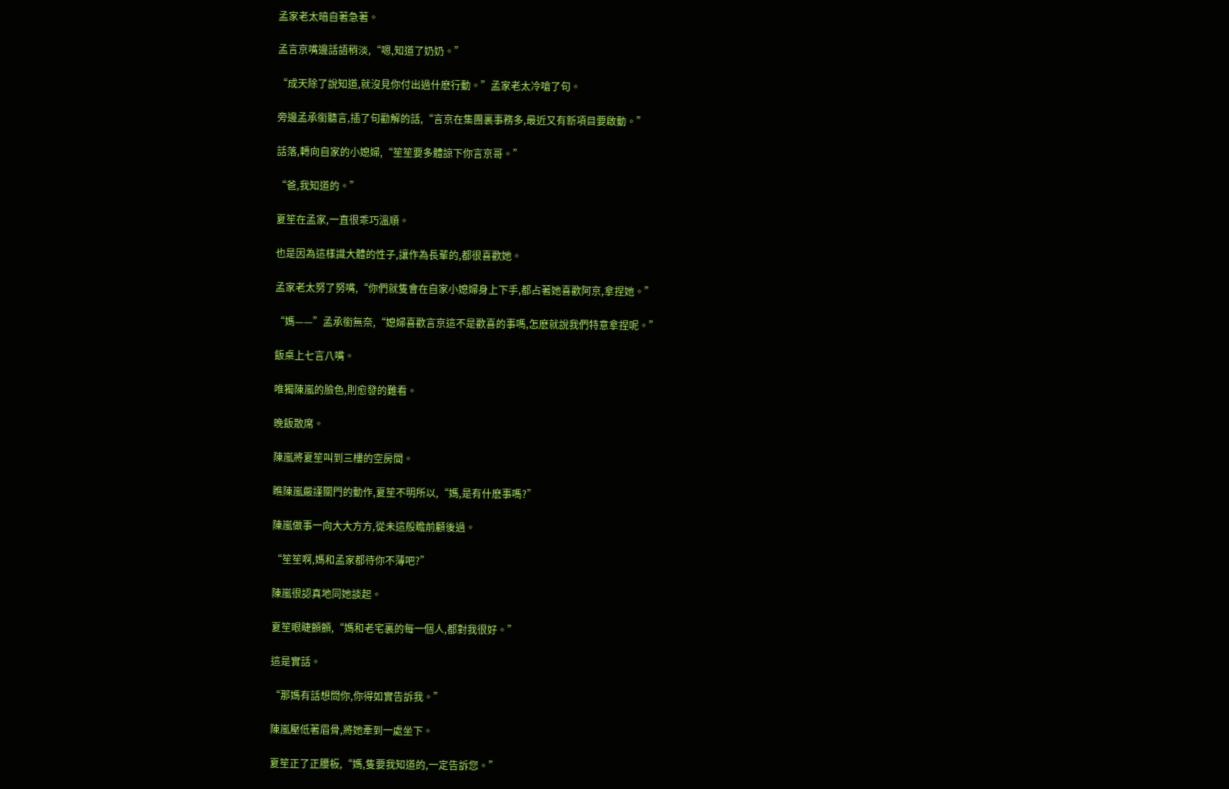孟家老太暗自著急著。

孟言京嘴邊話語稍淡,“嗯,知道了奶奶。”

“成天除了說知道,就沒見你付出過什麽行動。”孟家老太冷嗆了句。

旁邊孟承銜聽言,插了句勸解的話,“言京在集團裏事務多,最近又有新項目要啟動。”

話落,轉向自家的小媳婦,“笙笙要多體諒下你言京哥。”

“爸,我知道的。”

夏笙在孟家,一直很乖巧溫順。

也是因為這樣識大體的性子,讓作為長輩的,都很喜歡她。

孟家老太努了努嘴,“你們就隻會在自家小媳婦身上下手,都占著她喜歡阿京,拿捏她。”

“媽——”孟承銜無奈,“媳婦喜歡言京這不是歡喜的事嗎,怎麽就說我們特意拿捏呢。”

飯桌上七言八嘴。

唯獨陳嵐的臉色,則愈發的難看。

晚飯散席。

陳嵐將夏笙叫到三樓的空房間。

瞧陳嵐嚴謹關門的動作,夏笙不明所以,“媽,是有什麽事嗎?”

陳嵐做事一向大大方方,從未這般瞻前顧後過。

“笙笙啊,媽和孟家都待你不薄吧?”

陳嵐很認真地同她談起。

夏笙眼睫顫顫,“媽和老宅裏的每一個人,都對我很好。”

這是實話。

“那媽有話想問你,你得如實告訴我。”

陳嵐壓低著眉骨,將她牽到一處坐下。

夏笙正了正腰板,“媽,隻要我知道的,一定告訴您。”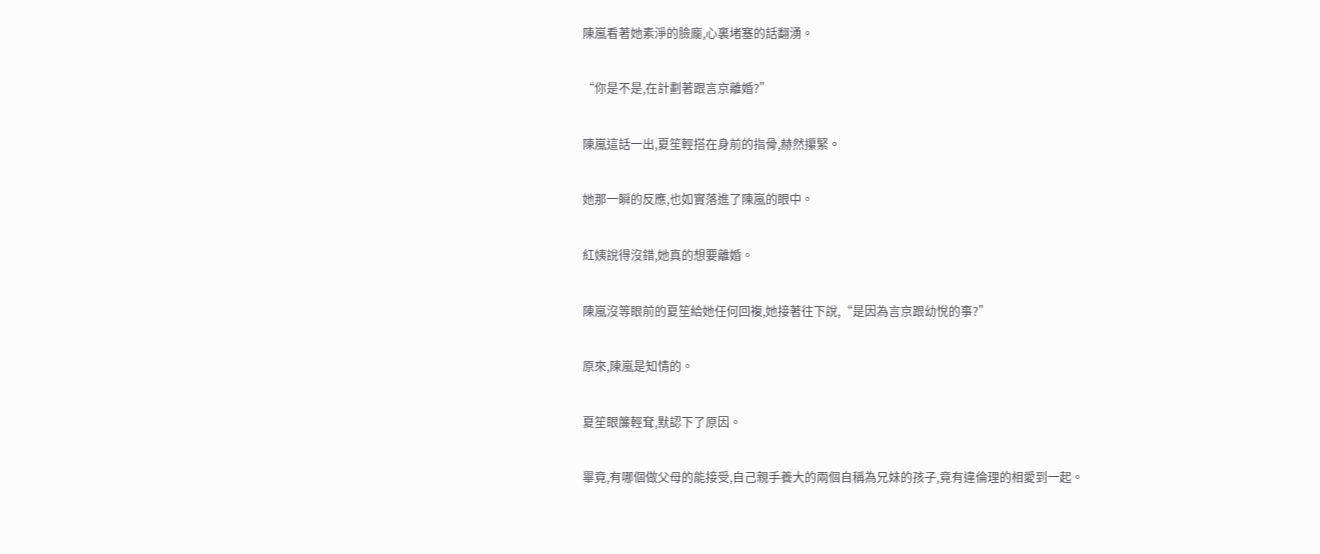陳嵐看著她素淨的臉龐,心裏堵塞的話翻湧。

“你是不是,在計劃著跟言京離婚?”

陳嵐這話一出,夏笙輕搭在身前的指骨,赫然攥緊。

她那一瞬的反應,也如實落進了陳嵐的眼中。

紅姨說得沒錯,她真的想要離婚。

陳嵐沒等眼前的夏笙給她任何回複,她接著往下說,“是因為言京跟幼悅的事?”

原來,陳嵐是知情的。

夏笙眼簾輕耷,默認下了原因。

畢竟,有哪個做父母的能接受,自己親手養大的兩個自稱為兄妹的孩子,竟有違倫理的相愛到一起。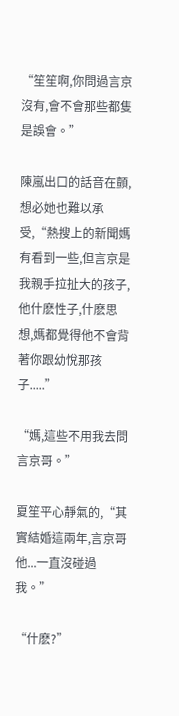“笙笙啊,你問過言京沒有,會不會那些都隻是誤會。”

陳嵐出口的話音在顫,想必她也難以承受,“熱搜上的新聞媽有看到一些,但言京是我親手拉扯大的孩子,他什麽性子,什麽思想,媽都覺得他不會背著你跟幼悅那孩子.....”

“媽,這些不用我去問言京哥。”

夏笙平心靜氣的,“其實結婚這兩年,言京哥他...一直沒碰過我。”

“什麽?”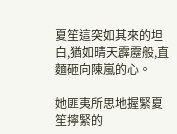夏笙這突如其來的坦白,猶如晴天霹靂般,直麵砸向陳嵐的心。

她匪夷所思地握緊夏笙擰緊的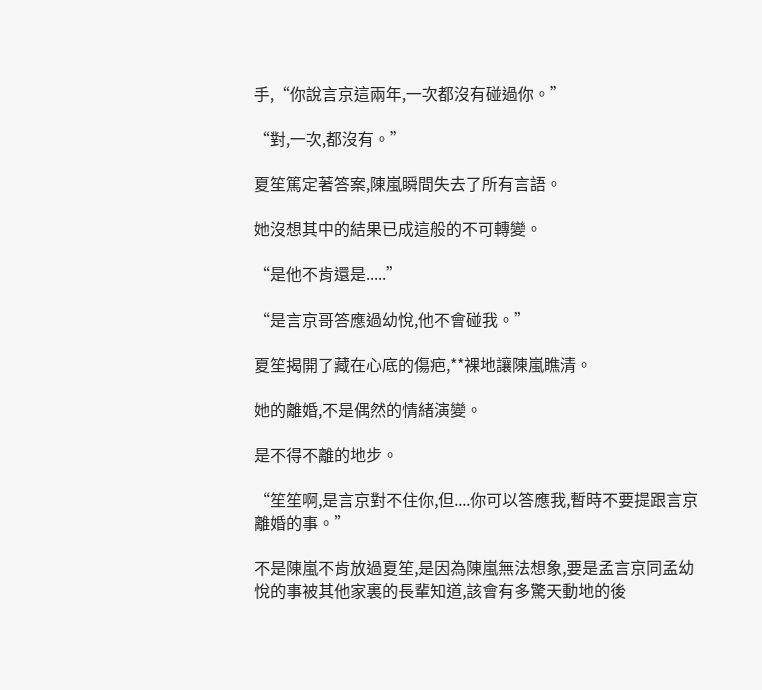手,“你說言京這兩年,一次都沒有碰過你。”

“對,一次,都沒有。”

夏笙篤定著答案,陳嵐瞬間失去了所有言語。

她沒想其中的結果已成這般的不可轉變。

“是他不肯還是.....”

“是言京哥答應過幼悅,他不會碰我。”

夏笙揭開了藏在心底的傷疤,**裸地讓陳嵐瞧清。

她的離婚,不是偶然的情緒演變。

是不得不離的地步。

“笙笙啊,是言京對不住你,但....你可以答應我,暫時不要提跟言京離婚的事。”

不是陳嵐不肯放過夏笙,是因為陳嵐無法想象,要是孟言京同孟幼悅的事被其他家裏的長輩知道,該會有多驚天動地的後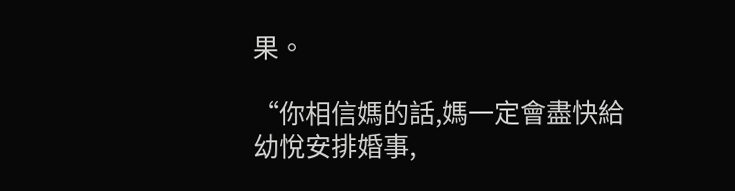果。

“你相信媽的話,媽一定會盡快給幼悅安排婚事,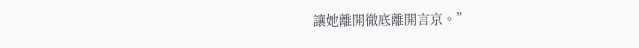讓她離開徹底離開言京。”